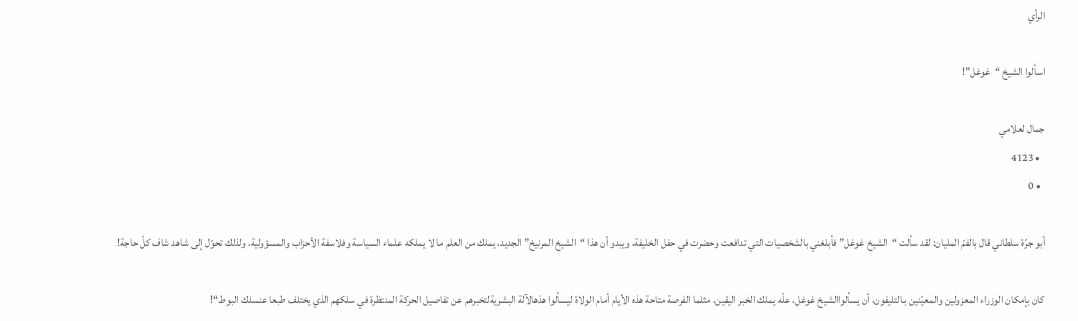الرأي

اسألوا الشيخ “غوغل”!

جمال لعلامي
  • 4123
  • 0

أبو جرّة سلطاني قال بالفمّ المليان: لقد سألت “الشيخ غوغل” فأبلغني بالشخصيات التي تدافعت وحضرت في حفل الخليفة، ويبدو أن هذا “الشيخ المرنيخ” الجديد، يملك من العلم ما لا يملكه علماء السياسة وفلاسفة الأحزاب والمسؤولية، ولذلك تحوّل إلى شاهد شاف كلّ حاجة!

كان بإمكان الوزراء المعزولين والمعيّنين بـالتليفون، أن يسألواالشيخ غوغل، علّه يملك الخبر اليقين، مثلما الفرصة متاحة هذه الأيام أمام الولاة ليسألوا هذهالآلة البشريةلتخبرهم عن تفاصيل الحركة المنتظرة في سلكهم الذي يختلف طبعا عنسلك البوط“!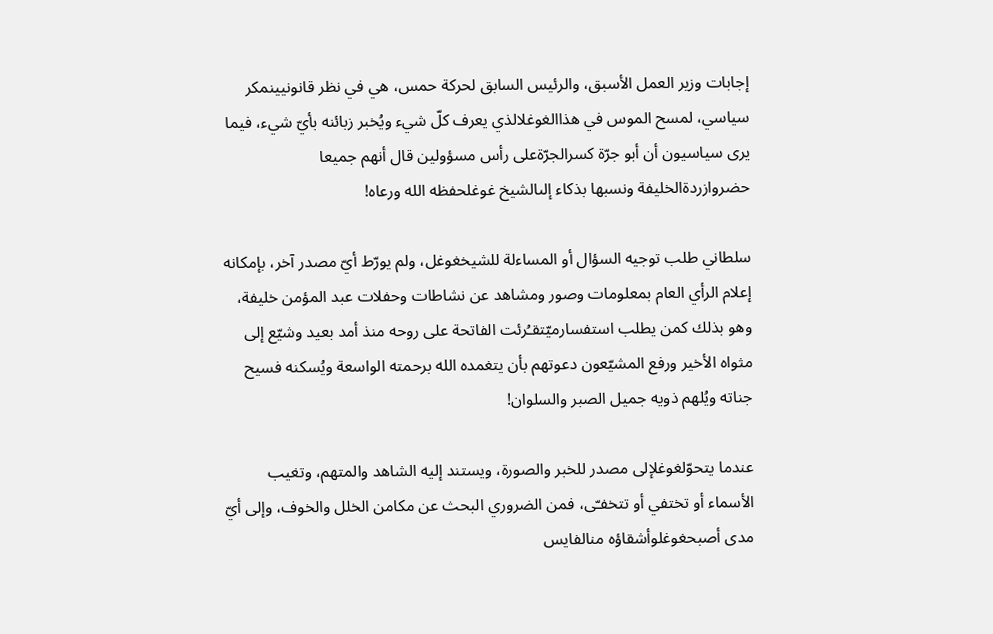إجابات وزير العمل الأسبق، والرئيس السابق لحركة حمس، هي في نظر قانونيينمكر سياسي، لمسح الموس في هذاالغوغلالذي يعرف كلّ شيء ويُخبر زبائنه بأيّ شيء، فيما يرى سياسيون أن أبو جرّة كسرالجرّةعلى رأس مسؤولين قال أنهم جميعا حضروازردةالخليفة ونسبها بذكاء إلىالشيخ غوغلحفظه الله ورعاه!

سلطاني طلب توجيه السؤال أو المساءلة للشيخغوغل، ولم يورّط أيّ مصدر آخر، بإمكانه إعلام الرأي العام بمعلومات وصور ومشاهد عن نشاطات وحفلات عبد المؤمن خليفة، وهو بذلك كمن يطلب استفسارميّتقـُرئت الفاتحة على روحه منذ أمد بعيد وشيّع إلى مثواه الأخير ورفع المشيّعون دعوتهم بأن يتغمده الله برحمته الواسعة ويُسكنه فسيح جناته ويُلهم ذويه جميل الصبر والسلوان!

عندما يتحوّلغوغلإلى مصدر للخبر والصورة، ويستند إليه الشاهد والمتهم، وتغيب الأسماء أو تختفي أو تتخفـّى، فمن الضروري البحث عن مكامن الخلل والخوف، وإلى أيّ مدى أصبحغوغلوأشقاؤه منالفايس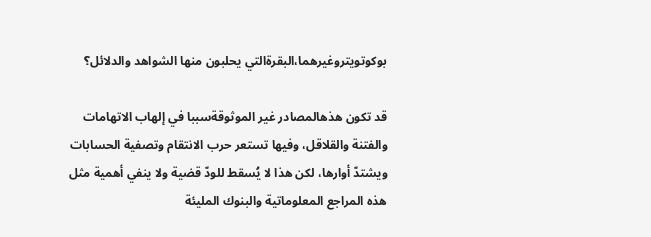بوكوتويتروغيرهما،البقرةالتي يحلبون منها الشواهد والدلائل؟

قد تكون هذهالمصادر غير الموثوقةسببا في إلهاب الاتهامات والفتنة والقلاقل، وفيها تستعر حرب الانتقام وتصفية الحسابات ويشتدّ أوارها، لكن هذا لا يُسقط للودّ قضية ولا ينفي أهمية مثل هذه المراجع المعلوماتية والبنوك المليئة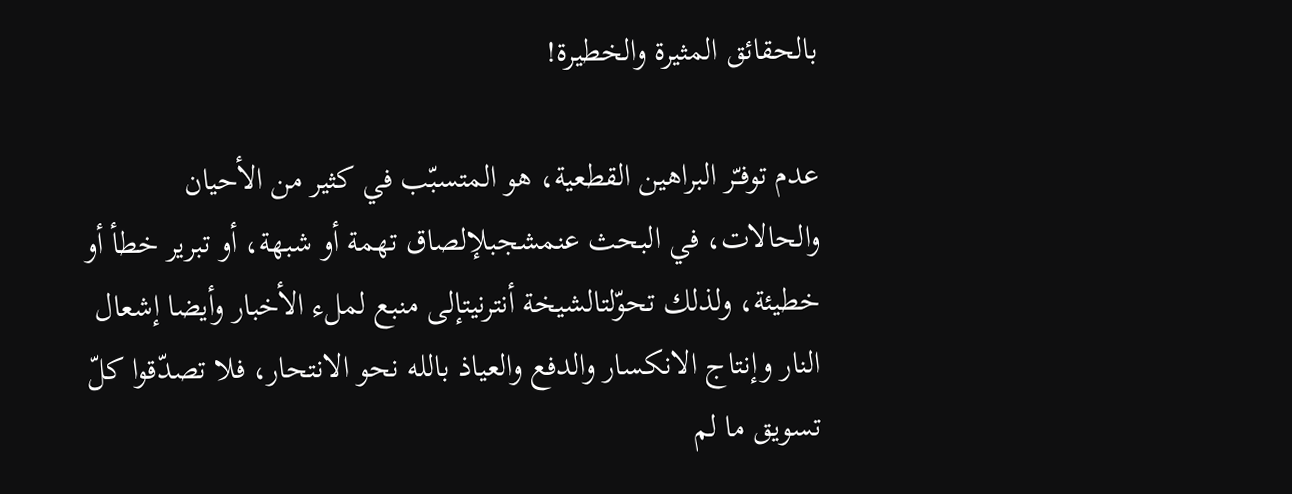بالحقائق المثيرة والخطيرة!

عدم توفـّر البراهين القطعية، هو المتسبّب في كثير من الأحيان والحالات، في البحث عنمشجبلإلصاق تهمة أو شبهة، أو تبرير خطأ أو خطيئة، ولذلك تحوّلتالشيخة أنترنيتإلى منبع لملء الأخبار وأيضا إشعال النار وإنتاج الانكسار والدفع والعياذ بالله نحو الانتحار، فلا تصدّقوا كلّ تسويق ما لم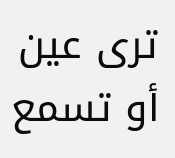ترى عين أو تسمع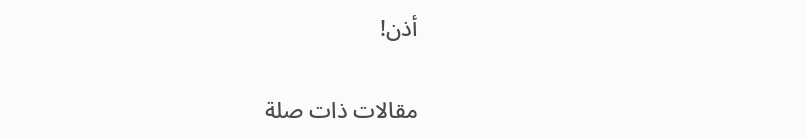أذن!

مقالات ذات صلة